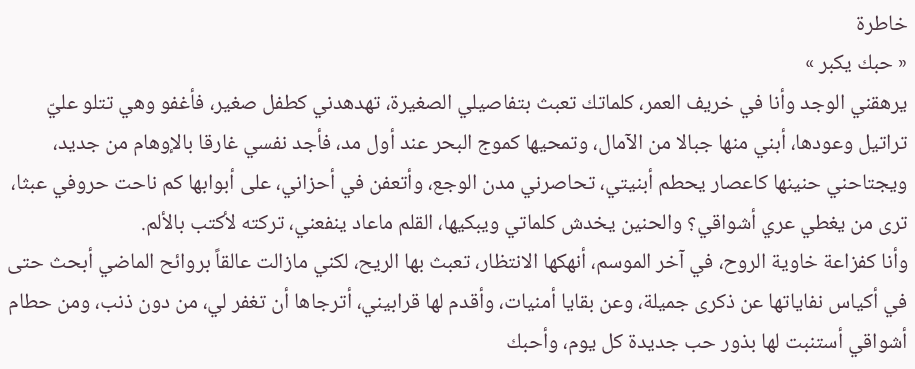خاطرة
« حبك يكبر »
يرهقني الوجد وأنا في خريف العمر، كلماتك تعبث بتفاصيلي الصغيرة، تهدهدني كطفل صغير، فأغفو وهي تتلو عليّ تراتيل وعودها، أبني منها جبالا من الآمال، وتمحيها كموج البحر عند أول مد، فأجد نفسي غارقا بالإوهام من جديد، ويجتاحني حنينها كاعصار يحطم أبنيتي، تحاصرني مدن الوجع، وأتعفن في أحزاني، على أبوابها كم ناحت حروفي عبثا، ترى من يغطي عري أشواقي؟ والحنين يخدش كلماتي ويبكيها، القلم ماعاد ينفعني، تركته لأكتب بالألم.
وأنا كفزاعة خاوية الروح، في آخر الموسم، أنهكها الانتظار، تعبث بها الريح، لكني مازالت عالقاً بروائح الماضي أبحث حتى في أكياس نفاياتها عن ذكرى جميلة، وعن بقايا أمنيات، وأقدم لها قرابيني، أترجاها أن تغفر لي، من دون ذنب، ومن حطام أشواقي أستنبت لها بذور حب جديدة كل يوم، وأحبك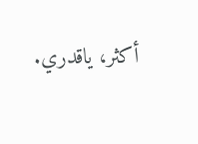أكثر، ياقدري.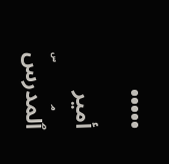•••••
أمير ٱلمۘدرسۜ